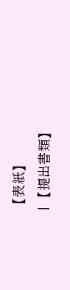【表紙】
| 【提出書類】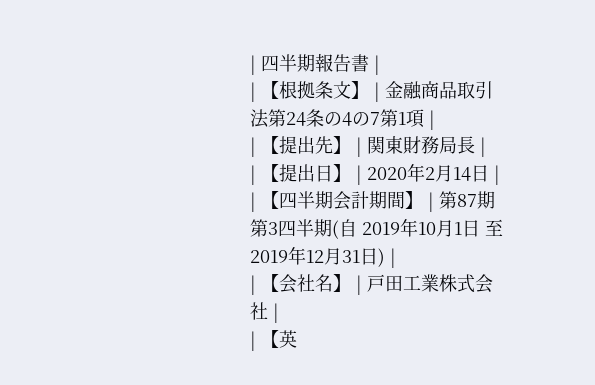| 四半期報告書 |
| 【根拠条文】 | 金融商品取引法第24条の4の7第1項 |
| 【提出先】 | 関東財務局長 |
| 【提出日】 | 2020年2月14日 |
| 【四半期会計期間】 | 第87期第3四半期(自 2019年10月1日 至 2019年12月31日) |
| 【会社名】 | 戸田工業株式会社 |
| 【英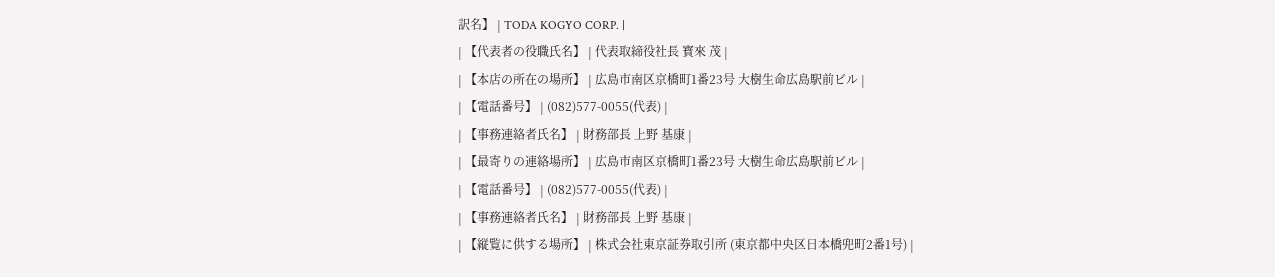訳名】 | TODA KOGYO CORP. |
| 【代表者の役職氏名】 | 代表取締役社長 寳來 茂 |
| 【本店の所在の場所】 | 広島市南区京橋町1番23号 大樹生命広島駅前ビル |
| 【電話番号】 | (082)577-0055(代表) |
| 【事務連絡者氏名】 | 財務部長 上野 基康 |
| 【最寄りの連絡場所】 | 広島市南区京橋町1番23号 大樹生命広島駅前ビル |
| 【電話番号】 | (082)577-0055(代表) |
| 【事務連絡者氏名】 | 財務部長 上野 基康 |
| 【縦覧に供する場所】 | 株式会社東京証券取引所 (東京都中央区日本橋兜町2番1号) |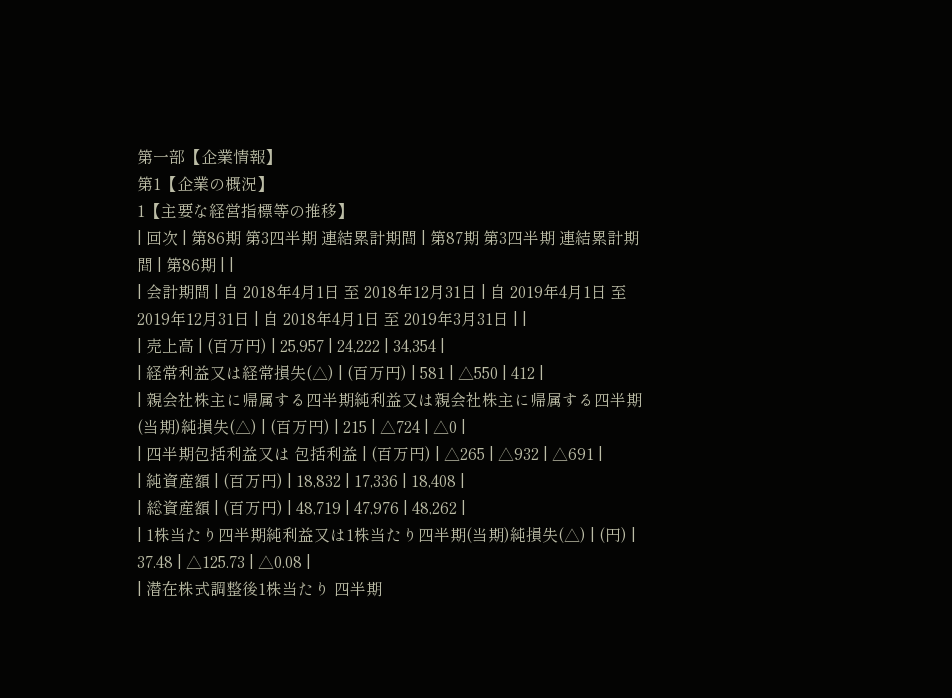第一部【企業情報】
第1【企業の概況】
1【主要な経営指標等の推移】
| 回次 | 第86期 第3四半期 連結累計期間 | 第87期 第3四半期 連結累計期間 | 第86期 | |
| 会計期間 | 自 2018年4月1日 至 2018年12月31日 | 自 2019年4月1日 至 2019年12月31日 | 自 2018年4月1日 至 2019年3月31日 | |
| 売上高 | (百万円) | 25,957 | 24,222 | 34,354 |
| 経常利益又は経常損失(△) | (百万円) | 581 | △550 | 412 |
| 親会社株主に帰属する四半期純利益又は親会社株主に帰属する四半期(当期)純損失(△) | (百万円) | 215 | △724 | △0 |
| 四半期包括利益又は 包括利益 | (百万円) | △265 | △932 | △691 |
| 純資産額 | (百万円) | 18,832 | 17,336 | 18,408 |
| 総資産額 | (百万円) | 48,719 | 47,976 | 48,262 |
| 1株当たり四半期純利益又は1株当たり四半期(当期)純損失(△) | (円) | 37.48 | △125.73 | △0.08 |
| 潜在株式調整後1株当たり 四半期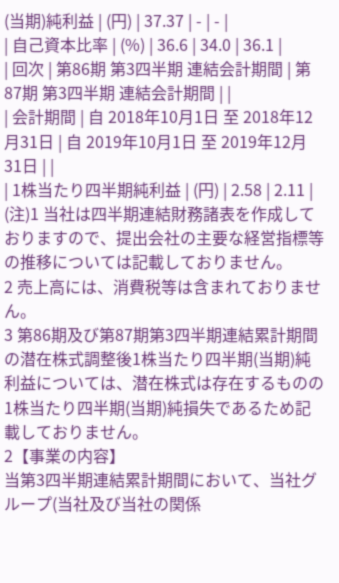(当期)純利益 | (円) | 37.37 | - | - |
| 自己資本比率 | (%) | 36.6 | 34.0 | 36.1 |
| 回次 | 第86期 第3四半期 連結会計期間 | 第87期 第3四半期 連結会計期間 | |
| 会計期間 | 自 2018年10月1日 至 2018年12月31日 | 自 2019年10月1日 至 2019年12月31日 | |
| 1株当たり四半期純利益 | (円) | 2.58 | 2.11 |
(注)1 当社は四半期連結財務諸表を作成しておりますので、提出会社の主要な経営指標等の推移については記載しておりません。
2 売上高には、消費税等は含まれておりません。
3 第86期及び第87期第3四半期連結累計期間の潜在株式調整後1株当たり四半期(当期)純利益については、潜在株式は存在するものの1株当たり四半期(当期)純損失であるため記載しておりません。
2【事業の内容】
当第3四半期連結累計期間において、当社グループ(当社及び当社の関係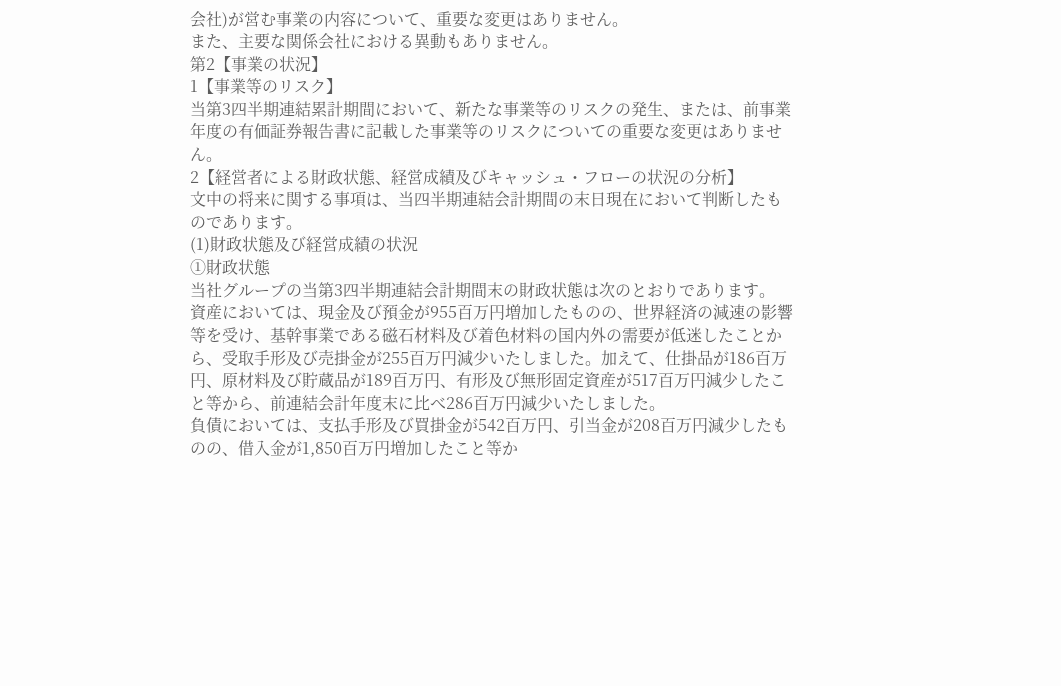会社)が営む事業の内容について、重要な変更はありません。
また、主要な関係会社における異動もありません。
第2【事業の状況】
1【事業等のリスク】
当第3四半期連結累計期間において、新たな事業等のリスクの発生、または、前事業年度の有価証券報告書に記載した事業等のリスクについての重要な変更はありません。
2【経営者による財政状態、経営成績及びキャッシュ・フローの状況の分析】
文中の将来に関する事項は、当四半期連結会計期間の末日現在において判断したものであります。
(1)財政状態及び経営成績の状況
①財政状態
当社グループの当第3四半期連結会計期間末の財政状態は次のとおりであります。
資産においては、現金及び預金が955百万円増加したものの、世界経済の減速の影響等を受け、基幹事業である磁石材料及び着色材料の国内外の需要が低迷したことから、受取手形及び売掛金が255百万円減少いたしました。加えて、仕掛品が186百万円、原材料及び貯蔵品が189百万円、有形及び無形固定資産が517百万円減少したこと等から、前連結会計年度末に比べ286百万円減少いたしました。
負債においては、支払手形及び買掛金が542百万円、引当金が208百万円減少したものの、借入金が1,850百万円増加したこと等か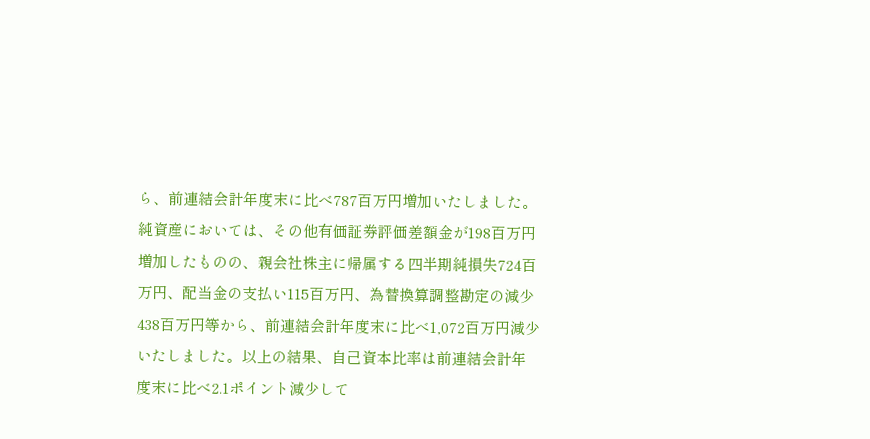ら、前連結会計年度末に比べ787百万円増加いたしました。
純資産においては、その他有価証券評価差額金が198百万円増加したものの、親会社株主に帰属する四半期純損失724百万円、配当金の支払い115百万円、為替換算調整勘定の減少438百万円等から、前連結会計年度末に比べ1,072百万円減少いたしました。以上の結果、自己資本比率は前連結会計年度末に比べ2.1ポイント減少して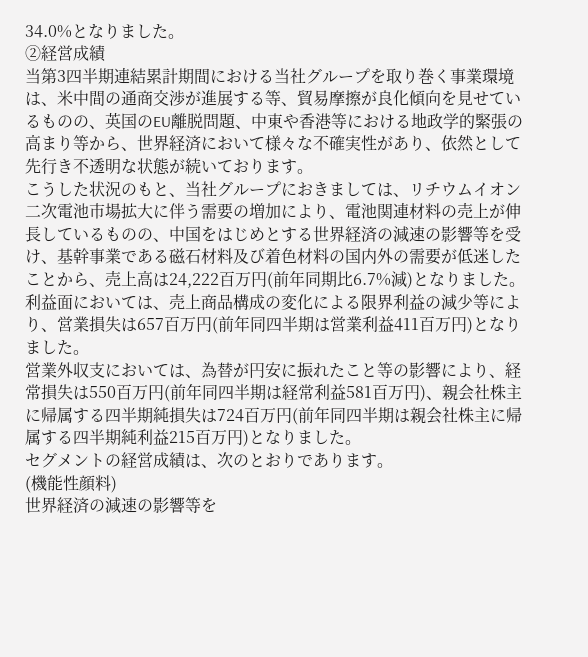34.0%となりました。
②経営成績
当第3四半期連結累計期間における当社グループを取り巻く事業環境は、米中間の通商交渉が進展する等、貿易摩擦が良化傾向を見せているものの、英国のEU離脱問題、中東や香港等における地政学的緊張の高まり等から、世界経済において様々な不確実性があり、依然として先行き不透明な状態が続いております。
こうした状況のもと、当社グループにおきましては、リチウムイオン二次電池市場拡大に伴う需要の増加により、電池関連材料の売上が伸長しているものの、中国をはじめとする世界経済の減速の影響等を受け、基幹事業である磁石材料及び着色材料の国内外の需要が低迷したことから、売上高は24,222百万円(前年同期比6.7%減)となりました。
利益面においては、売上商品構成の変化による限界利益の減少等により、営業損失は657百万円(前年同四半期は営業利益411百万円)となりました。
営業外収支においては、為替が円安に振れたこと等の影響により、経常損失は550百万円(前年同四半期は経常利益581百万円)、親会社株主に帰属する四半期純損失は724百万円(前年同四半期は親会社株主に帰属する四半期純利益215百万円)となりました。
セグメントの経営成績は、次のとおりであります。
(機能性顔料)
世界経済の減速の影響等を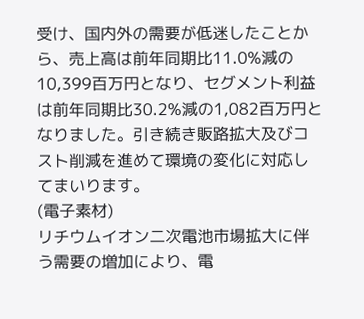受け、国内外の需要が低迷したことから、売上高は前年同期比11.0%減の10,399百万円となり、セグメント利益は前年同期比30.2%減の1,082百万円となりました。引き続き販路拡大及びコスト削減を進めて環境の変化に対応してまいります。
(電子素材)
リチウムイオン二次電池市場拡大に伴う需要の増加により、電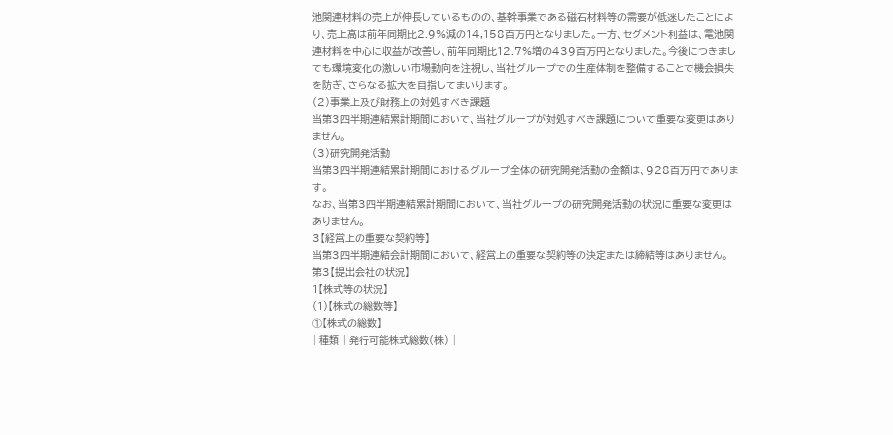池関連材料の売上が伸長しているものの、基幹事業である磁石材料等の需要が低迷したことにより、売上高は前年同期比2.9%減の14,158百万円となりました。一方、セグメント利益は、電池関連材料を中心に収益が改善し、前年同期比12.7%増の439百万円となりました。今後につきましても環境変化の激しい市場動向を注視し、当社グループでの生産体制を整備することで機会損失を防ぎ、さらなる拡大を目指してまいります。
(2)事業上及び財務上の対処すべき課題
当第3四半期連結累計期間において、当社グループが対処すべき課題について重要な変更はありません。
(3)研究開発活動
当第3四半期連結累計期間におけるグループ全体の研究開発活動の金額は、928百万円であります。
なお、当第3四半期連結累計期間において、当社グループの研究開発活動の状況に重要な変更はありません。
3【経営上の重要な契約等】
当第3四半期連結会計期間において、経営上の重要な契約等の決定または締結等はありません。
第3【提出会社の状況】
1【株式等の状況】
(1)【株式の総数等】
①【株式の総数】
| 種類 | 発行可能株式総数(株) |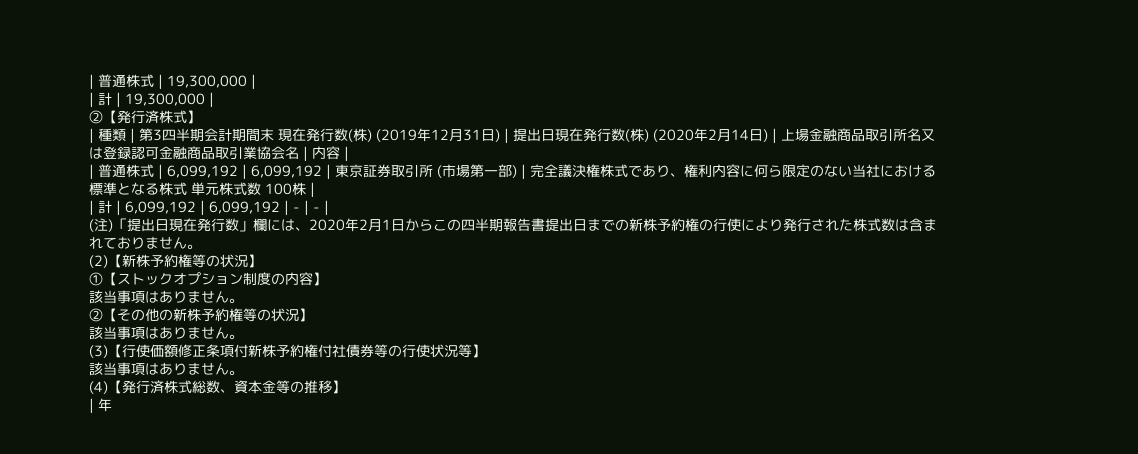| 普通株式 | 19,300,000 |
| 計 | 19,300,000 |
②【発行済株式】
| 種類 | 第3四半期会計期間末 現在発行数(株) (2019年12月31日) | 提出日現在発行数(株) (2020年2月14日) | 上場金融商品取引所名又は登録認可金融商品取引業協会名 | 内容 |
| 普通株式 | 6,099,192 | 6,099,192 | 東京証券取引所 (市場第一部) | 完全議決権株式であり、権利内容に何ら限定のない当社における標準となる株式 単元株式数 100株 |
| 計 | 6,099,192 | 6,099,192 | - | - |
(注)「提出日現在発行数」欄には、2020年2月1日からこの四半期報告書提出日までの新株予約権の行使により発行された株式数は含まれておりません。
(2)【新株予約権等の状況】
①【ストックオプション制度の内容】
該当事項はありません。
②【その他の新株予約権等の状況】
該当事項はありません。
(3)【行使価額修正条項付新株予約権付社債券等の行使状況等】
該当事項はありません。
(4)【発行済株式総数、資本金等の推移】
| 年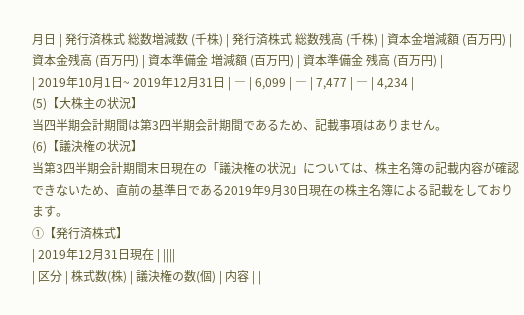月日 | 発行済株式 総数増減数 (千株) | 発行済株式 総数残高 (千株) | 資本金増減額 (百万円) | 資本金残高 (百万円) | 資本準備金 増減額 (百万円) | 資本準備金 残高 (百万円) |
| 2019年10月1日~ 2019年12月31日 | ― | 6,099 | ― | 7,477 | ― | 4,234 |
(5)【大株主の状況】
当四半期会計期間は第3四半期会計期間であるため、記載事項はありません。
(6)【議決権の状況】
当第3四半期会計期間末日現在の「議決権の状況」については、株主名簿の記載内容が確認できないため、直前の基準日である2019年9月30日現在の株主名簿による記載をしております。
①【発行済株式】
| 2019年12月31日現在 | ||||
| 区分 | 株式数(株) | 議決権の数(個) | 内容 | |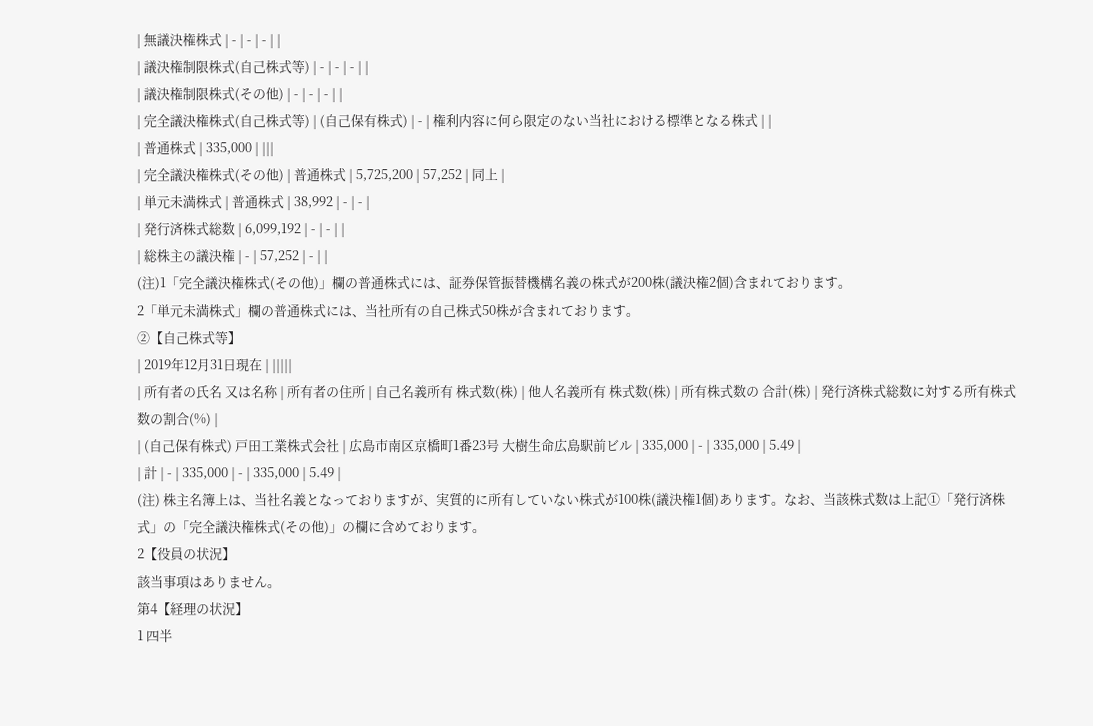| 無議決権株式 | - | - | - | |
| 議決権制限株式(自己株式等) | - | - | - | |
| 議決権制限株式(その他) | - | - | - | |
| 完全議決権株式(自己株式等) | (自己保有株式) | - | 権利内容に何ら限定のない当社における標準となる株式 | |
| 普通株式 | 335,000 | |||
| 完全議決権株式(その他) | 普通株式 | 5,725,200 | 57,252 | 同上 |
| 単元未満株式 | 普通株式 | 38,992 | - | - |
| 発行済株式総数 | 6,099,192 | - | - | |
| 総株主の議決権 | - | 57,252 | - | |
(注)1「完全議決権株式(その他)」欄の普通株式には、証券保管振替機構名義の株式が200株(議決権2個)含まれております。
2「単元未満株式」欄の普通株式には、当社所有の自己株式50株が含まれております。
②【自己株式等】
| 2019年12月31日現在 | |||||
| 所有者の氏名 又は名称 | 所有者の住所 | 自己名義所有 株式数(株) | 他人名義所有 株式数(株) | 所有株式数の 合計(株) | 発行済株式総数に対する所有株式数の割合(%) |
| (自己保有株式) 戸田工業株式会社 | 広島市南区京橋町1番23号 大樹生命広島駅前ビル | 335,000 | - | 335,000 | 5.49 |
| 計 | - | 335,000 | - | 335,000 | 5.49 |
(注) 株主名簿上は、当社名義となっておりますが、実質的に所有していない株式が100株(議決権1個)あります。なお、当該株式数は上記①「発行済株式」の「完全議決権株式(その他)」の欄に含めております。
2【役員の状況】
該当事項はありません。
第4【経理の状況】
1 四半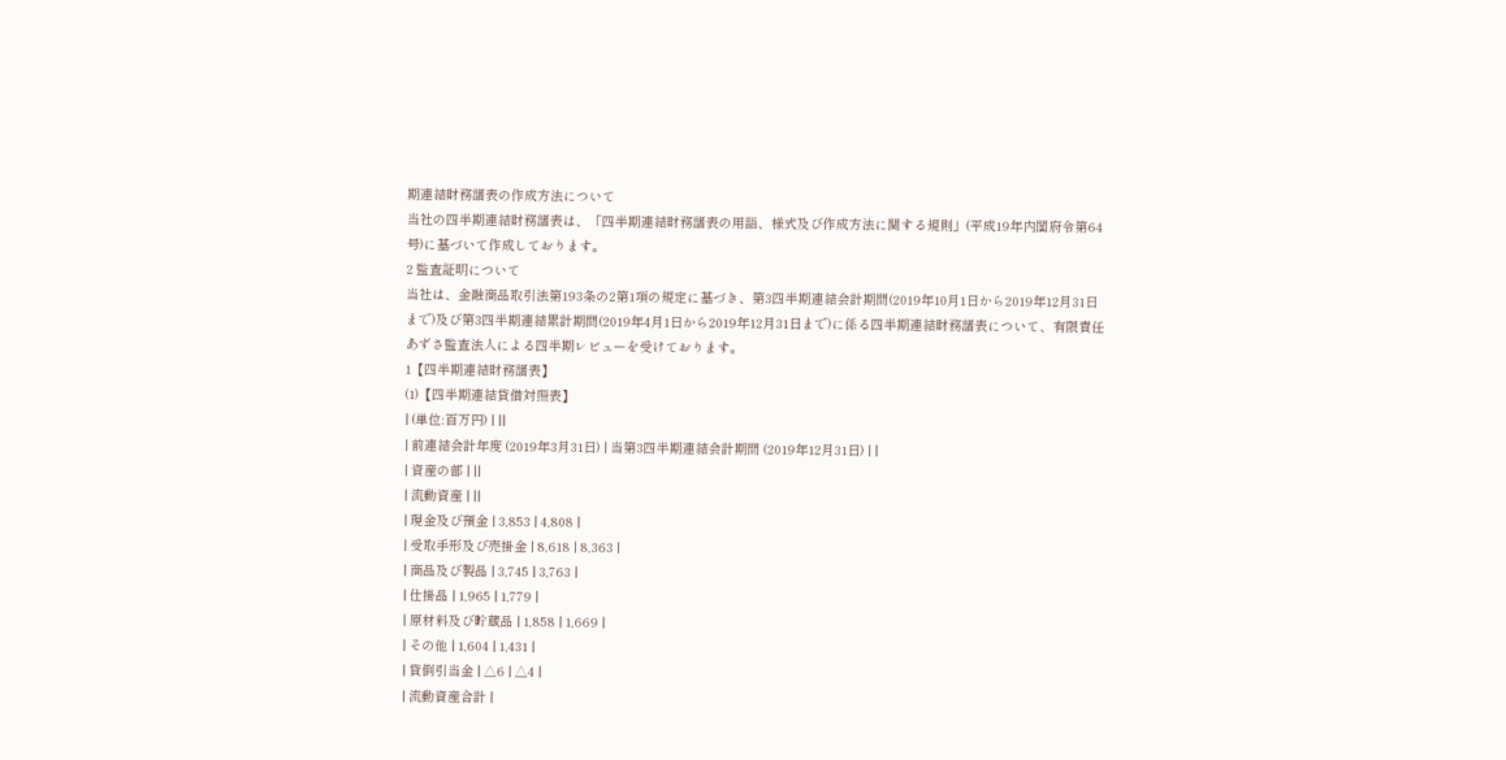期連結財務諸表の作成方法について
当社の四半期連結財務諸表は、「四半期連結財務諸表の用語、様式及び作成方法に関する規則」(平成19年内閣府令第64号)に基づいて作成しております。
2 監査証明について
当社は、金融商品取引法第193条の2第1項の規定に基づき、第3四半期連結会計期間(2019年10月1日から2019年12月31日まで)及び第3四半期連結累計期間(2019年4月1日から2019年12月31日まで)に係る四半期連結財務諸表について、有限責任 あずさ監査法人による四半期レビューを受けております。
1【四半期連結財務諸表】
(1)【四半期連結貸借対照表】
| (単位:百万円) | ||
| 前連結会計年度 (2019年3月31日) | 当第3四半期連結会計期間 (2019年12月31日) | |
| 資産の部 | ||
| 流動資産 | ||
| 現金及び預金 | 3,853 | 4,808 |
| 受取手形及び売掛金 | 8,618 | 8,363 |
| 商品及び製品 | 3,745 | 3,763 |
| 仕掛品 | 1,965 | 1,779 |
| 原材料及び貯蔵品 | 1,858 | 1,669 |
| その他 | 1,604 | 1,431 |
| 貸倒引当金 | △6 | △4 |
| 流動資産合計 |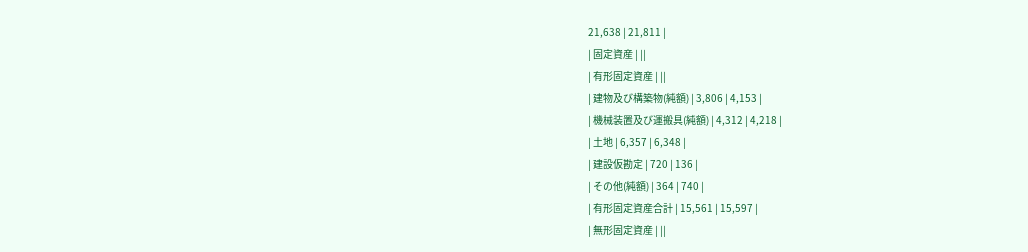21,638 | 21,811 |
| 固定資産 | ||
| 有形固定資産 | ||
| 建物及び構築物(純額) | 3,806 | 4,153 |
| 機械装置及び運搬具(純額) | 4,312 | 4,218 |
| 土地 | 6,357 | 6,348 |
| 建設仮勘定 | 720 | 136 |
| その他(純額) | 364 | 740 |
| 有形固定資産合計 | 15,561 | 15,597 |
| 無形固定資産 | ||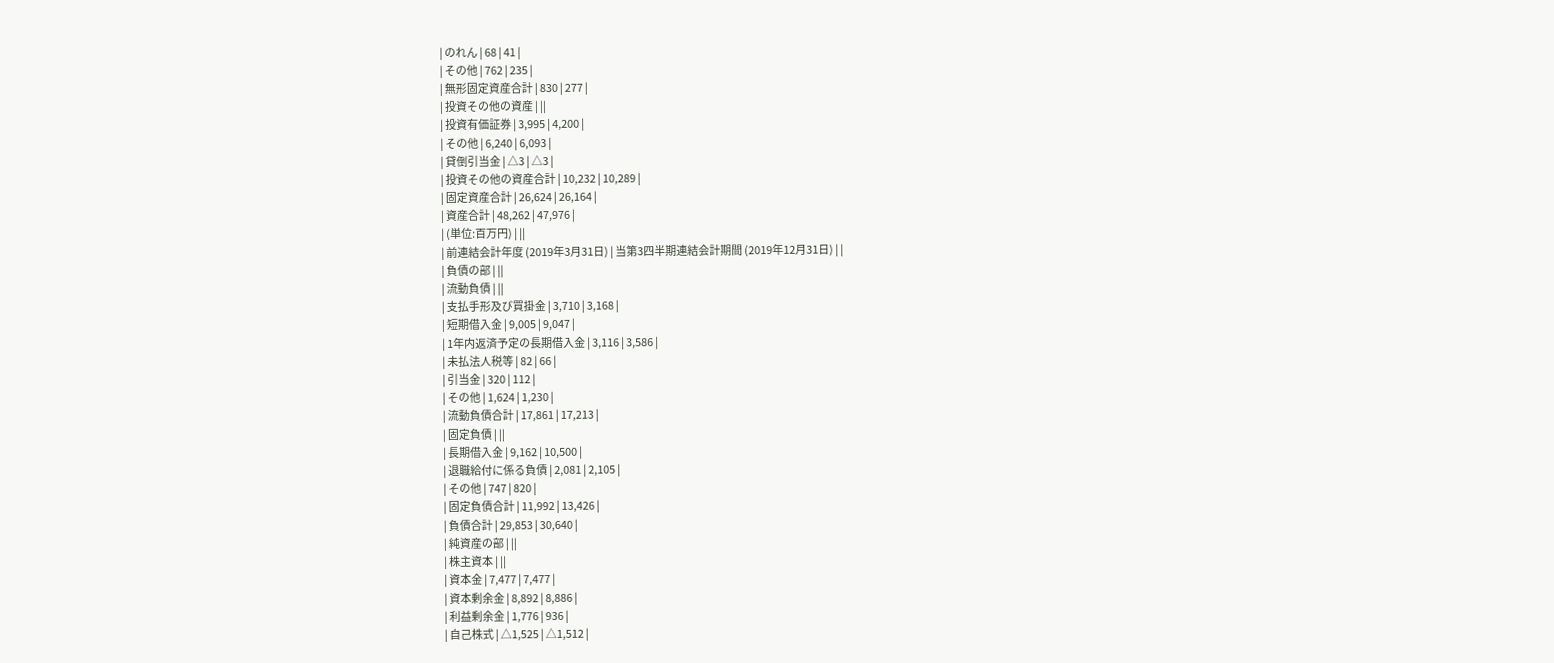| のれん | 68 | 41 |
| その他 | 762 | 235 |
| 無形固定資産合計 | 830 | 277 |
| 投資その他の資産 | ||
| 投資有価証券 | 3,995 | 4,200 |
| その他 | 6,240 | 6,093 |
| 貸倒引当金 | △3 | △3 |
| 投資その他の資産合計 | 10,232 | 10,289 |
| 固定資産合計 | 26,624 | 26,164 |
| 資産合計 | 48,262 | 47,976 |
| (単位:百万円) | ||
| 前連結会計年度 (2019年3月31日) | 当第3四半期連結会計期間 (2019年12月31日) | |
| 負債の部 | ||
| 流動負債 | ||
| 支払手形及び買掛金 | 3,710 | 3,168 |
| 短期借入金 | 9,005 | 9,047 |
| 1年内返済予定の長期借入金 | 3,116 | 3,586 |
| 未払法人税等 | 82 | 66 |
| 引当金 | 320 | 112 |
| その他 | 1,624 | 1,230 |
| 流動負債合計 | 17,861 | 17,213 |
| 固定負債 | ||
| 長期借入金 | 9,162 | 10,500 |
| 退職給付に係る負債 | 2,081 | 2,105 |
| その他 | 747 | 820 |
| 固定負債合計 | 11,992 | 13,426 |
| 負債合計 | 29,853 | 30,640 |
| 純資産の部 | ||
| 株主資本 | ||
| 資本金 | 7,477 | 7,477 |
| 資本剰余金 | 8,892 | 8,886 |
| 利益剰余金 | 1,776 | 936 |
| 自己株式 | △1,525 | △1,512 |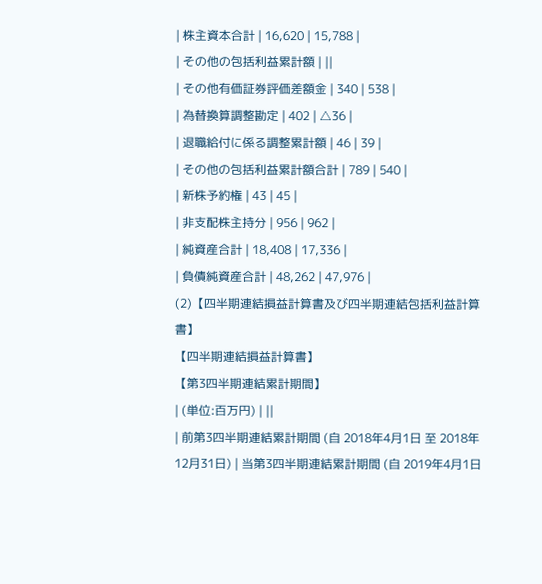| 株主資本合計 | 16,620 | 15,788 |
| その他の包括利益累計額 | ||
| その他有価証券評価差額金 | 340 | 538 |
| 為替換算調整勘定 | 402 | △36 |
| 退職給付に係る調整累計額 | 46 | 39 |
| その他の包括利益累計額合計 | 789 | 540 |
| 新株予約権 | 43 | 45 |
| 非支配株主持分 | 956 | 962 |
| 純資産合計 | 18,408 | 17,336 |
| 負債純資産合計 | 48,262 | 47,976 |
(2)【四半期連結損益計算書及び四半期連結包括利益計算書】
【四半期連結損益計算書】
【第3四半期連結累計期間】
| (単位:百万円) | ||
| 前第3四半期連結累計期間 (自 2018年4月1日 至 2018年12月31日) | 当第3四半期連結累計期間 (自 2019年4月1日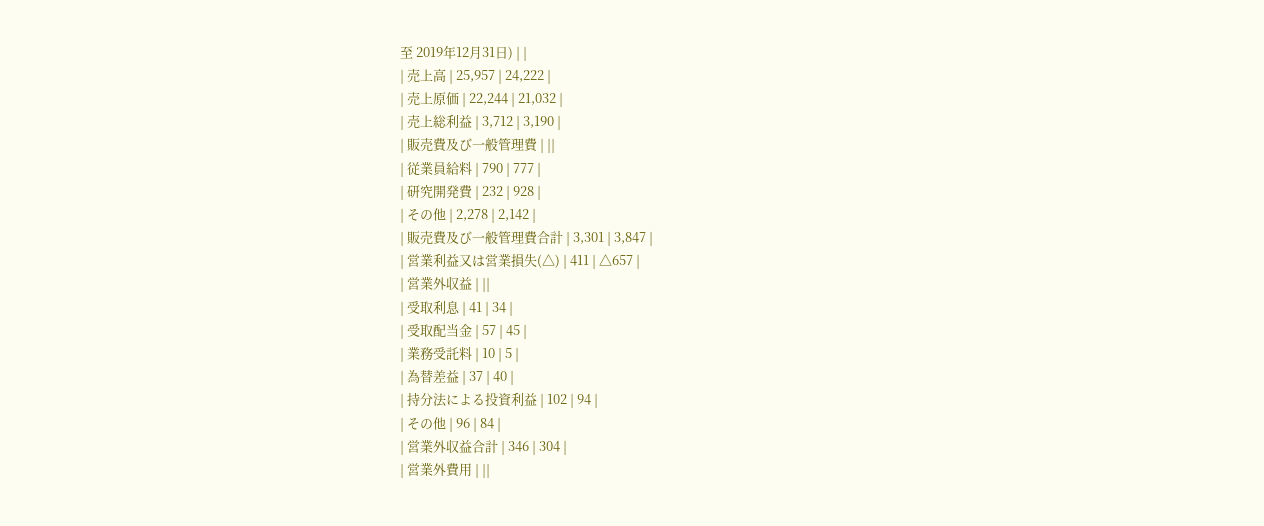至 2019年12月31日) | |
| 売上高 | 25,957 | 24,222 |
| 売上原価 | 22,244 | 21,032 |
| 売上総利益 | 3,712 | 3,190 |
| 販売費及び一般管理費 | ||
| 従業員給料 | 790 | 777 |
| 研究開発費 | 232 | 928 |
| その他 | 2,278 | 2,142 |
| 販売費及び一般管理費合計 | 3,301 | 3,847 |
| 営業利益又は営業損失(△) | 411 | △657 |
| 営業外収益 | ||
| 受取利息 | 41 | 34 |
| 受取配当金 | 57 | 45 |
| 業務受託料 | 10 | 5 |
| 為替差益 | 37 | 40 |
| 持分法による投資利益 | 102 | 94 |
| その他 | 96 | 84 |
| 営業外収益合計 | 346 | 304 |
| 営業外費用 | ||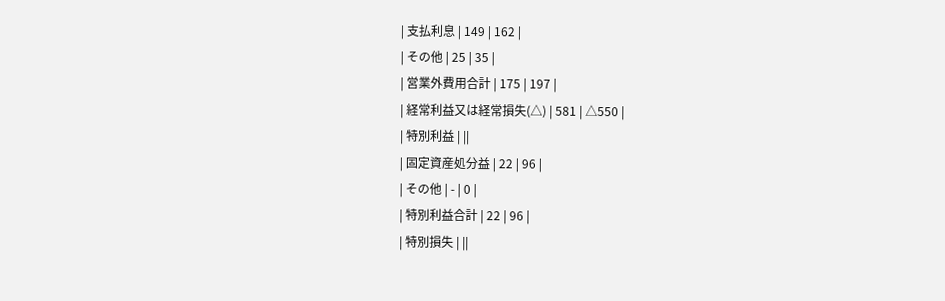| 支払利息 | 149 | 162 |
| その他 | 25 | 35 |
| 営業外費用合計 | 175 | 197 |
| 経常利益又は経常損失(△) | 581 | △550 |
| 特別利益 | ||
| 固定資産処分益 | 22 | 96 |
| その他 | - | 0 |
| 特別利益合計 | 22 | 96 |
| 特別損失 | ||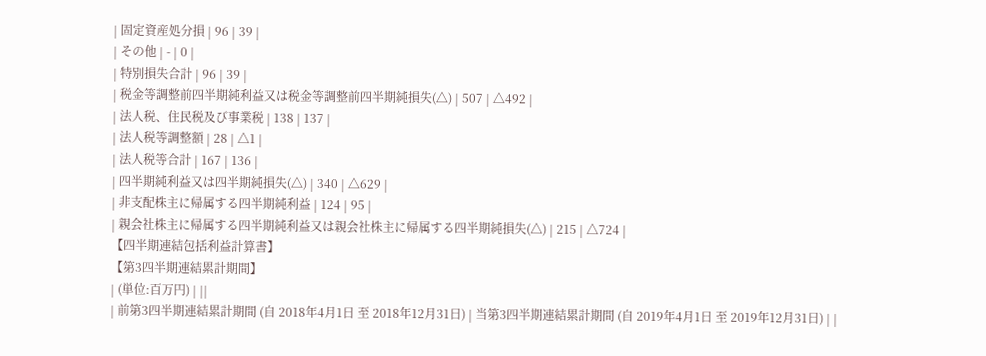| 固定資産処分損 | 96 | 39 |
| その他 | - | 0 |
| 特別損失合計 | 96 | 39 |
| 税金等調整前四半期純利益又は税金等調整前四半期純損失(△) | 507 | △492 |
| 法人税、住民税及び事業税 | 138 | 137 |
| 法人税等調整額 | 28 | △1 |
| 法人税等合計 | 167 | 136 |
| 四半期純利益又は四半期純損失(△) | 340 | △629 |
| 非支配株主に帰属する四半期純利益 | 124 | 95 |
| 親会社株主に帰属する四半期純利益又は親会社株主に帰属する四半期純損失(△) | 215 | △724 |
【四半期連結包括利益計算書】
【第3四半期連結累計期間】
| (単位:百万円) | ||
| 前第3四半期連結累計期間 (自 2018年4月1日 至 2018年12月31日) | 当第3四半期連結累計期間 (自 2019年4月1日 至 2019年12月31日) | |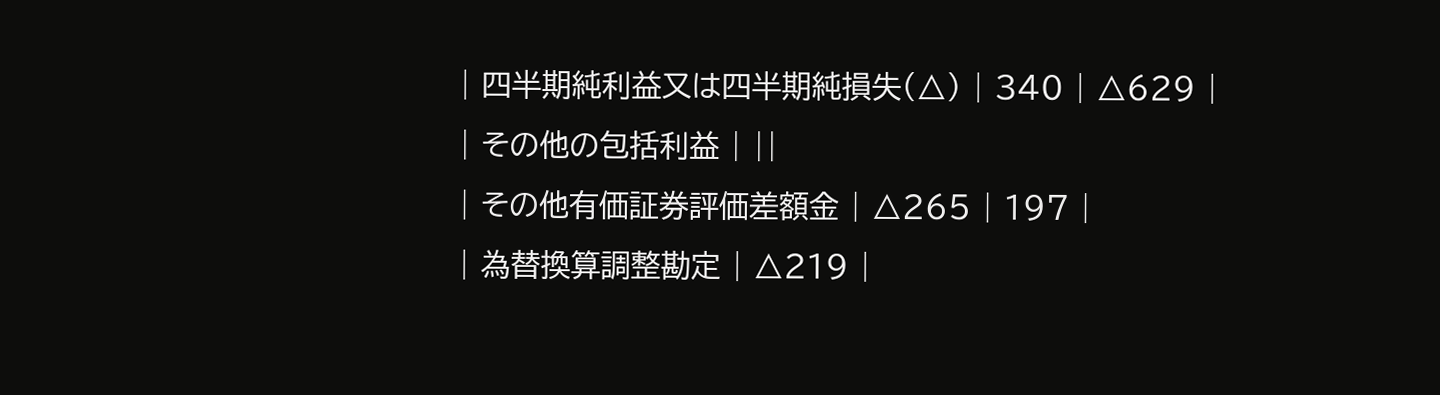| 四半期純利益又は四半期純損失(△) | 340 | △629 |
| その他の包括利益 | ||
| その他有価証券評価差額金 | △265 | 197 |
| 為替換算調整勘定 | △219 |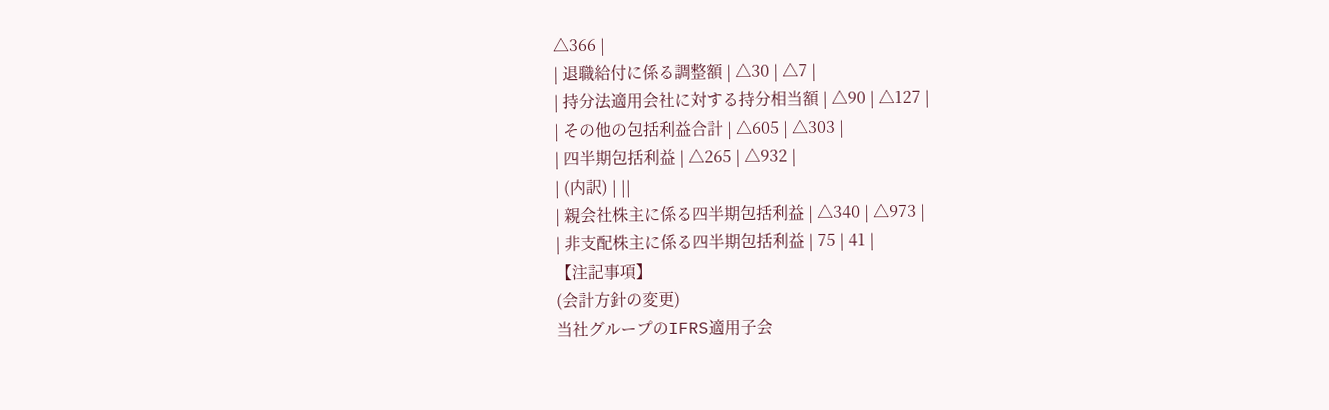△366 |
| 退職給付に係る調整額 | △30 | △7 |
| 持分法適用会社に対する持分相当額 | △90 | △127 |
| その他の包括利益合計 | △605 | △303 |
| 四半期包括利益 | △265 | △932 |
| (内訳) | ||
| 親会社株主に係る四半期包括利益 | △340 | △973 |
| 非支配株主に係る四半期包括利益 | 75 | 41 |
【注記事項】
(会計方針の変更)
当社グループのIFRS適用子会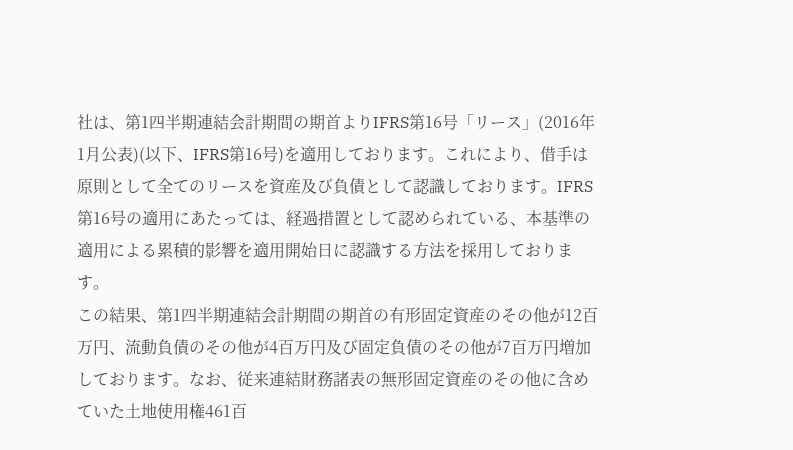社は、第1四半期連結会計期間の期首よりIFRS第16号「リース」(2016年1月公表)(以下、IFRS第16号)を適用しております。これにより、借手は原則として全てのリースを資産及び負債として認識しております。IFRS第16号の適用にあたっては、経過措置として認められている、本基準の適用による累積的影響を適用開始日に認識する方法を採用しております。
この結果、第1四半期連結会計期間の期首の有形固定資産のその他が12百万円、流動負債のその他が4百万円及び固定負債のその他が7百万円増加しております。なお、従来連結財務諸表の無形固定資産のその他に含めていた土地使用権461百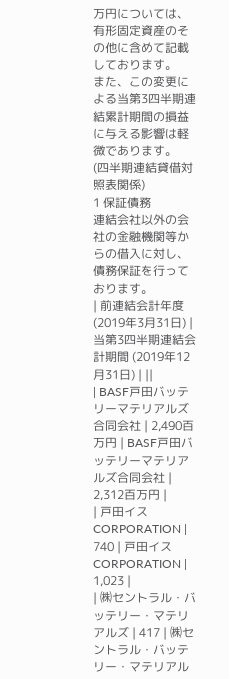万円については、有形固定資産のその他に含めて記載しております。
また、この変更による当第3四半期連結累計期間の損益に与える影響は軽微であります。
(四半期連結貸借対照表関係)
1 保証債務
連結会社以外の会社の金融機関等からの借入に対し、債務保証を行っております。
| 前連結会計年度 (2019年3月31日) | 当第3四半期連結会計期間 (2019年12月31日) | ||
| BASF戸田バッテリーマテリアルズ合同会社 | 2,490百万円 | BASF戸田バッテリーマテリアルズ合同会社 | 2,312百万円 |
| 戸田イスCORPORATION | 740 | 戸田イスCORPORATION | 1,023 |
| ㈱セントラル・バッテリー・マテリアルズ | 417 | ㈱セントラル・バッテリー・マテリアル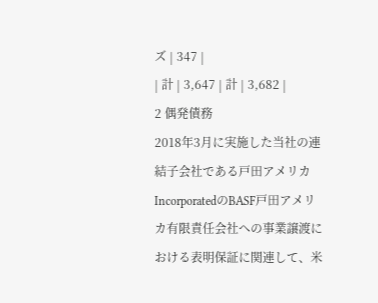ズ | 347 |
| 計 | 3,647 | 計 | 3,682 |
2 偶発債務
2018年3月に実施した当社の連結子会社である戸田アメリカIncorporatedのBASF戸田アメリカ有限責任会社への事業譲渡における表明保証に関連して、米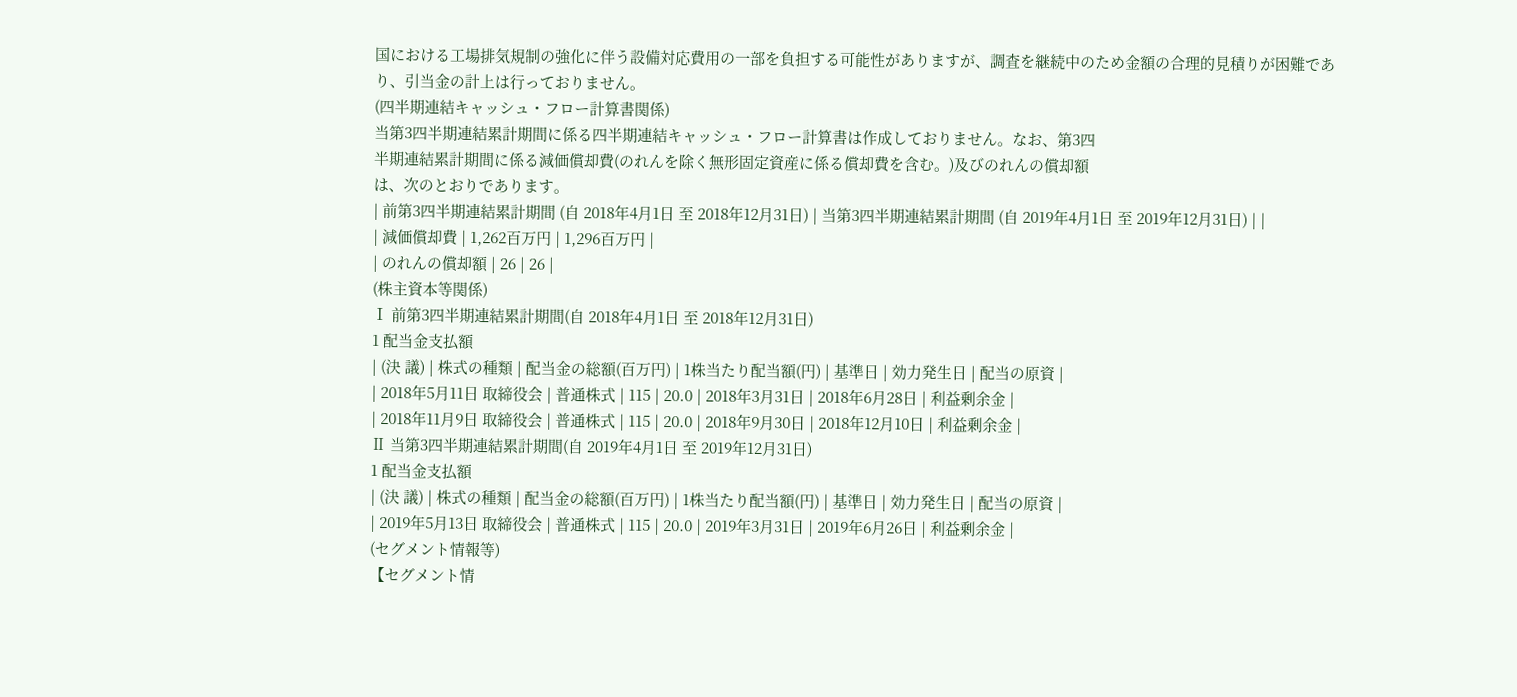国における工場排気規制の強化に伴う設備対応費用の一部を負担する可能性がありますが、調査を継続中のため金額の合理的見積りが困難であり、引当金の計上は行っておりません。
(四半期連結キャッシュ・フロー計算書関係)
当第3四半期連結累計期間に係る四半期連結キャッシュ・フロー計算書は作成しておりません。なお、第3四
半期連結累計期間に係る減価償却費(のれんを除く無形固定資産に係る償却費を含む。)及びのれんの償却額
は、次のとおりであります。
| 前第3四半期連結累計期間 (自 2018年4月1日 至 2018年12月31日) | 当第3四半期連結累計期間 (自 2019年4月1日 至 2019年12月31日) | |
| 減価償却費 | 1,262百万円 | 1,296百万円 |
| のれんの償却額 | 26 | 26 |
(株主資本等関係)
Ⅰ 前第3四半期連結累計期間(自 2018年4月1日 至 2018年12月31日)
1 配当金支払額
| (決 議) | 株式の種類 | 配当金の総額(百万円) | 1株当たり配当額(円) | 基準日 | 効力発生日 | 配当の原資 |
| 2018年5月11日 取締役会 | 普通株式 | 115 | 20.0 | 2018年3月31日 | 2018年6月28日 | 利益剰余金 |
| 2018年11月9日 取締役会 | 普通株式 | 115 | 20.0 | 2018年9月30日 | 2018年12月10日 | 利益剰余金 |
Ⅱ 当第3四半期連結累計期間(自 2019年4月1日 至 2019年12月31日)
1 配当金支払額
| (決 議) | 株式の種類 | 配当金の総額(百万円) | 1株当たり配当額(円) | 基準日 | 効力発生日 | 配当の原資 |
| 2019年5月13日 取締役会 | 普通株式 | 115 | 20.0 | 2019年3月31日 | 2019年6月26日 | 利益剰余金 |
(セグメント情報等)
【セグメント情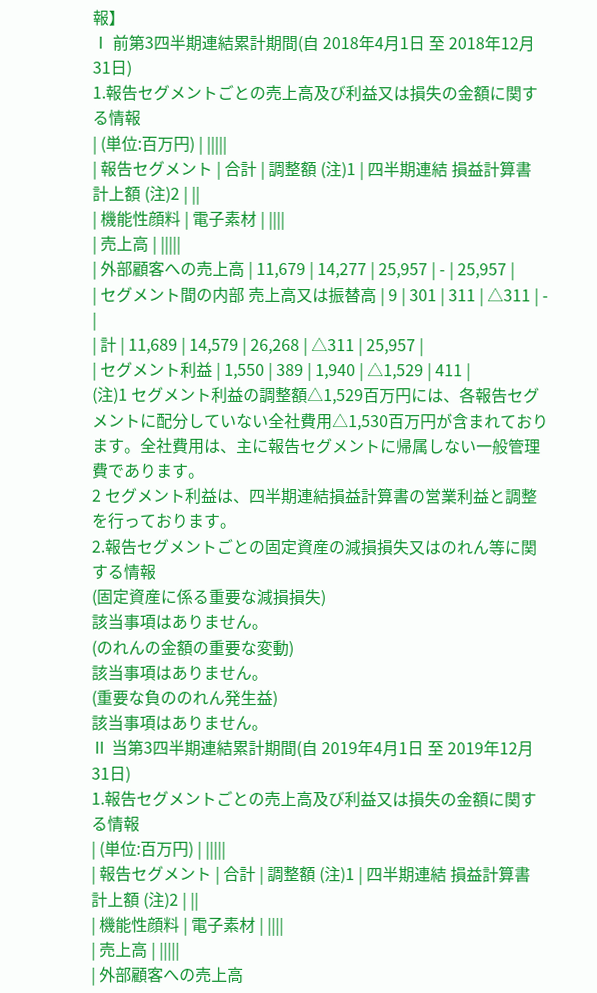報】
Ⅰ 前第3四半期連結累計期間(自 2018年4月1日 至 2018年12月31日)
1.報告セグメントごとの売上高及び利益又は損失の金額に関する情報
| (単位:百万円) | |||||
| 報告セグメント | 合計 | 調整額 (注)1 | 四半期連結 損益計算書 計上額 (注)2 | ||
| 機能性顔料 | 電子素材 | ||||
| 売上高 | |||||
| 外部顧客への売上高 | 11,679 | 14,277 | 25,957 | - | 25,957 |
| セグメント間の内部 売上高又は振替高 | 9 | 301 | 311 | △311 | - |
| 計 | 11,689 | 14,579 | 26,268 | △311 | 25,957 |
| セグメント利益 | 1,550 | 389 | 1,940 | △1,529 | 411 |
(注)1 セグメント利益の調整額△1,529百万円には、各報告セグメントに配分していない全社費用△1,530百万円が含まれております。全社費用は、主に報告セグメントに帰属しない一般管理費であります。
2 セグメント利益は、四半期連結損益計算書の営業利益と調整を行っております。
2.報告セグメントごとの固定資産の減損損失又はのれん等に関する情報
(固定資産に係る重要な減損損失)
該当事項はありません。
(のれんの金額の重要な変動)
該当事項はありません。
(重要な負ののれん発生益)
該当事項はありません。
Ⅱ 当第3四半期連結累計期間(自 2019年4月1日 至 2019年12月31日)
1.報告セグメントごとの売上高及び利益又は損失の金額に関する情報
| (単位:百万円) | |||||
| 報告セグメント | 合計 | 調整額 (注)1 | 四半期連結 損益計算書 計上額 (注)2 | ||
| 機能性顔料 | 電子素材 | ||||
| 売上高 | |||||
| 外部顧客への売上高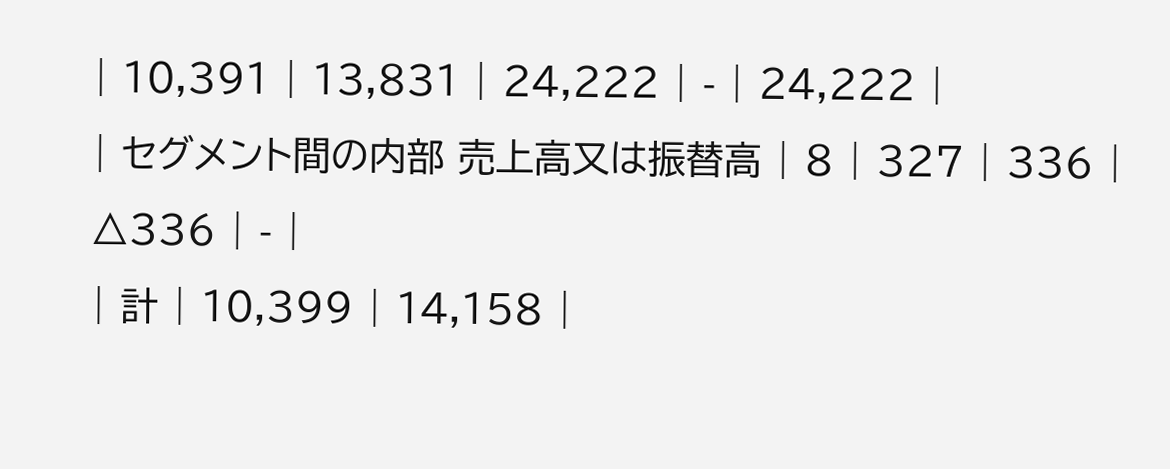| 10,391 | 13,831 | 24,222 | - | 24,222 |
| セグメント間の内部 売上高又は振替高 | 8 | 327 | 336 | △336 | - |
| 計 | 10,399 | 14,158 |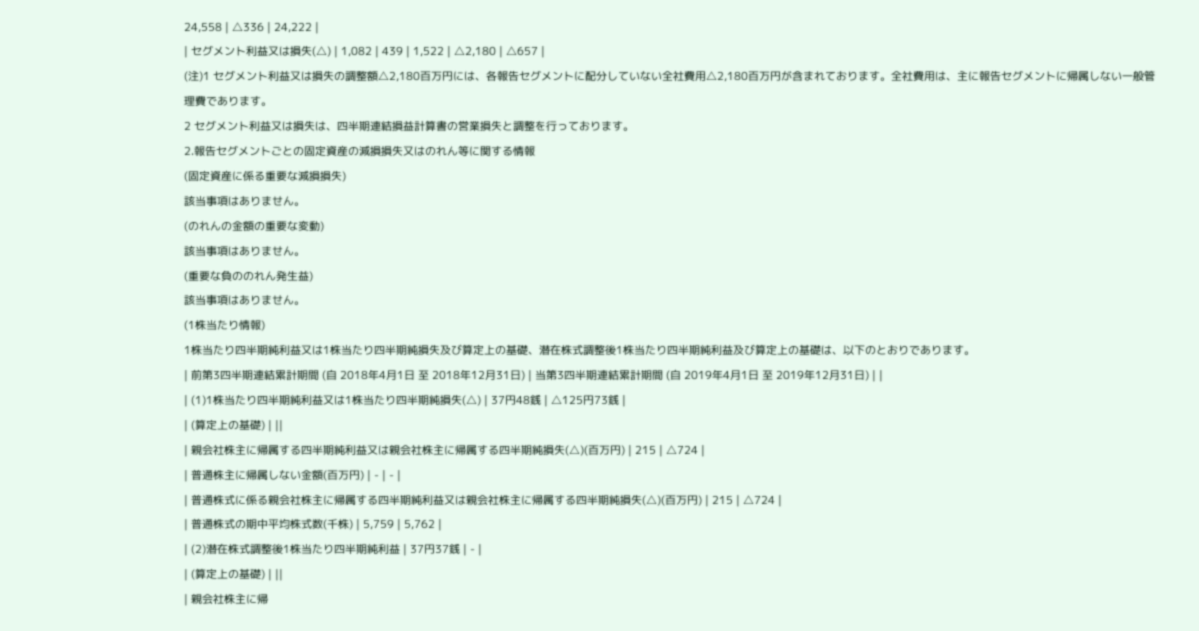24,558 | △336 | 24,222 |
| セグメント利益又は損失(△) | 1,082 | 439 | 1,522 | △2,180 | △657 |
(注)1 セグメント利益又は損失の調整額△2,180百万円には、各報告セグメントに配分していない全社費用△2,180百万円が含まれております。全社費用は、主に報告セグメントに帰属しない一般管理費であります。
2 セグメント利益又は損失は、四半期連結損益計算書の営業損失と調整を行っております。
2.報告セグメントごとの固定資産の減損損失又はのれん等に関する情報
(固定資産に係る重要な減損損失)
該当事項はありません。
(のれんの金額の重要な変動)
該当事項はありません。
(重要な負ののれん発生益)
該当事項はありません。
(1株当たり情報)
1株当たり四半期純利益又は1株当たり四半期純損失及び算定上の基礎、潜在株式調整後1株当たり四半期純利益及び算定上の基礎は、以下のとおりであります。
| 前第3四半期連結累計期間 (自 2018年4月1日 至 2018年12月31日) | 当第3四半期連結累計期間 (自 2019年4月1日 至 2019年12月31日) | |
| (1)1株当たり四半期純利益又は1株当たり四半期純損失(△) | 37円48銭 | △125円73銭 |
| (算定上の基礎) | ||
| 親会社株主に帰属する四半期純利益又は親会社株主に帰属する四半期純損失(△)(百万円) | 215 | △724 |
| 普通株主に帰属しない金額(百万円) | - | - |
| 普通株式に係る親会社株主に帰属する四半期純利益又は親会社株主に帰属する四半期純損失(△)(百万円) | 215 | △724 |
| 普通株式の期中平均株式数(千株) | 5,759 | 5,762 |
| (2)潜在株式調整後1株当たり四半期純利益 | 37円37銭 | - |
| (算定上の基礎) | ||
| 親会社株主に帰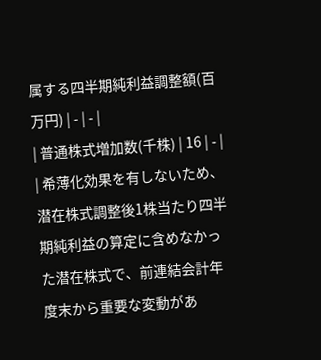属する四半期純利益調整額(百万円) | - | - |
| 普通株式増加数(千株) | 16 | - |
| 希薄化効果を有しないため、潜在株式調整後1株当たり四半期純利益の算定に含めなかった潜在株式で、前連結会計年度末から重要な変動があ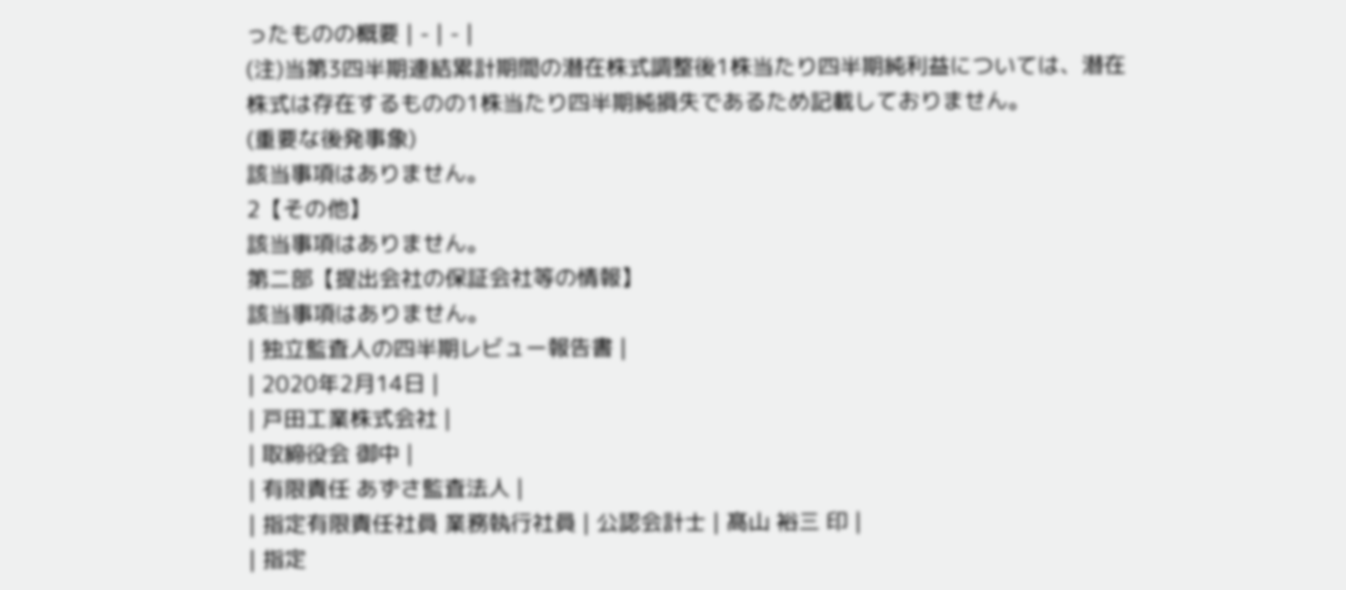ったものの概要 | - | - |
(注)当第3四半期連結累計期間の潜在株式調整後1株当たり四半期純利益については、潜在株式は存在するものの1株当たり四半期純損失であるため記載しておりません。
(重要な後発事象)
該当事項はありません。
2【その他】
該当事項はありません。
第二部【提出会社の保証会社等の情報】
該当事項はありません。
| 独立監査人の四半期レビュー報告書 |
| 2020年2月14日 |
| 戸田工業株式会社 |
| 取締役会 御中 |
| 有限責任 あずさ監査法人 |
| 指定有限責任社員 業務執行社員 | 公認会計士 | 髙山 裕三 印 |
| 指定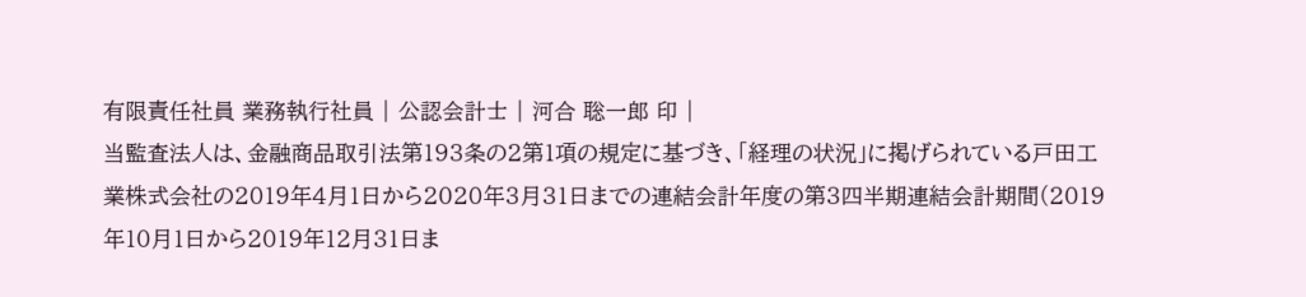有限責任社員 業務執行社員 | 公認会計士 | 河合 聡一郎 印 |
当監査法人は、金融商品取引法第193条の2第1項の規定に基づき、「経理の状況」に掲げられている戸田工業株式会社の2019年4月1日から2020年3月31日までの連結会計年度の第3四半期連結会計期間(2019年10月1日から2019年12月31日ま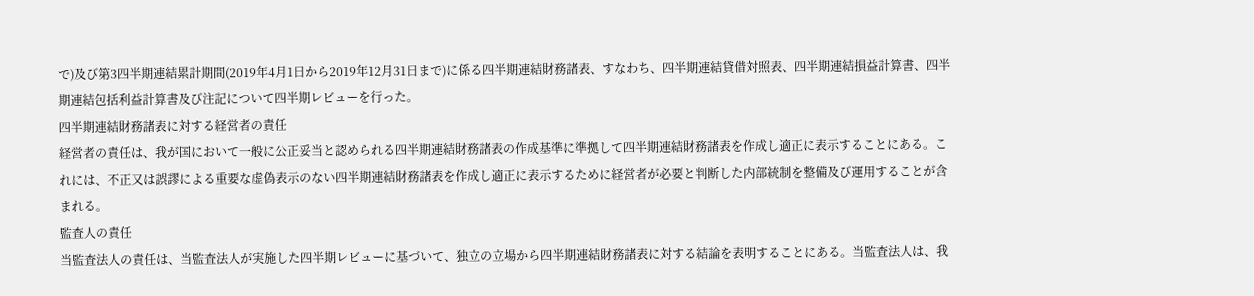で)及び第3四半期連結累計期間(2019年4月1日から2019年12月31日まで)に係る四半期連結財務諸表、すなわち、四半期連結貸借対照表、四半期連結損益計算書、四半期連結包括利益計算書及び注記について四半期レビューを行った。
四半期連結財務諸表に対する経営者の責任
経営者の責任は、我が国において一般に公正妥当と認められる四半期連結財務諸表の作成基準に準拠して四半期連結財務諸表を作成し適正に表示することにある。これには、不正又は誤謬による重要な虚偽表示のない四半期連結財務諸表を作成し適正に表示するために経営者が必要と判断した内部統制を整備及び運用することが含まれる。
監査人の責任
当監査法人の責任は、当監査法人が実施した四半期レビューに基づいて、独立の立場から四半期連結財務諸表に対する結論を表明することにある。当監査法人は、我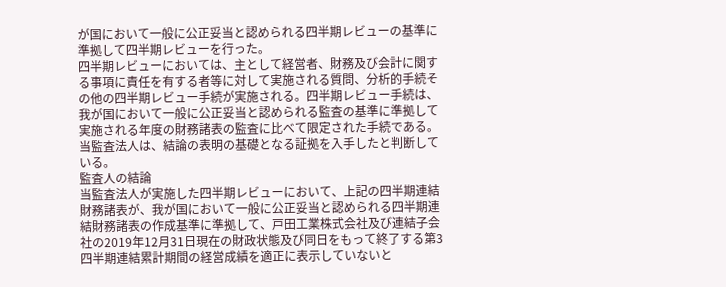が国において一般に公正妥当と認められる四半期レビューの基準に準拠して四半期レビューを行った。
四半期レビューにおいては、主として経営者、財務及び会計に関する事項に責任を有する者等に対して実施される質問、分析的手続その他の四半期レビュー手続が実施される。四半期レビュー手続は、我が国において一般に公正妥当と認められる監査の基準に準拠して実施される年度の財務諸表の監査に比べて限定された手続である。
当監査法人は、結論の表明の基礎となる証拠を入手したと判断している。
監査人の結論
当監査法人が実施した四半期レビューにおいて、上記の四半期連結財務諸表が、我が国において一般に公正妥当と認められる四半期連結財務諸表の作成基準に準拠して、戸田工業株式会社及び連結子会社の2019年12月31日現在の財政状態及び同日をもって終了する第3四半期連結累計期間の経営成績を適正に表示していないと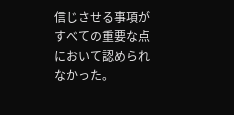信じさせる事項がすべての重要な点において認められなかった。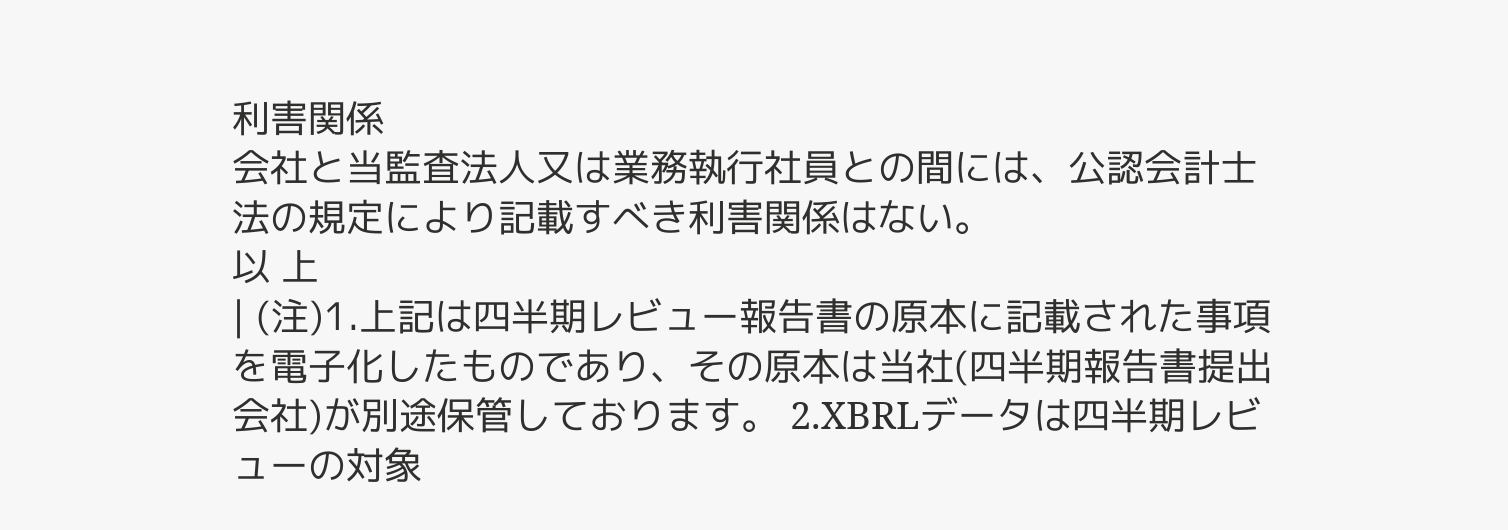利害関係
会社と当監査法人又は業務執行社員との間には、公認会計士法の規定により記載すべき利害関係はない。
以 上
| (注)1.上記は四半期レビュー報告書の原本に記載された事項を電子化したものであり、その原本は当社(四半期報告書提出会社)が別途保管しております。 2.XBRLデータは四半期レビューの対象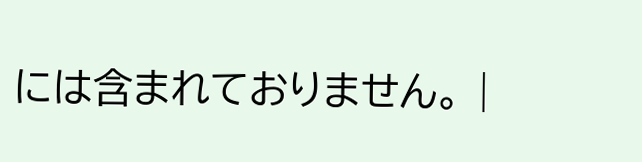には含まれておりません。 |